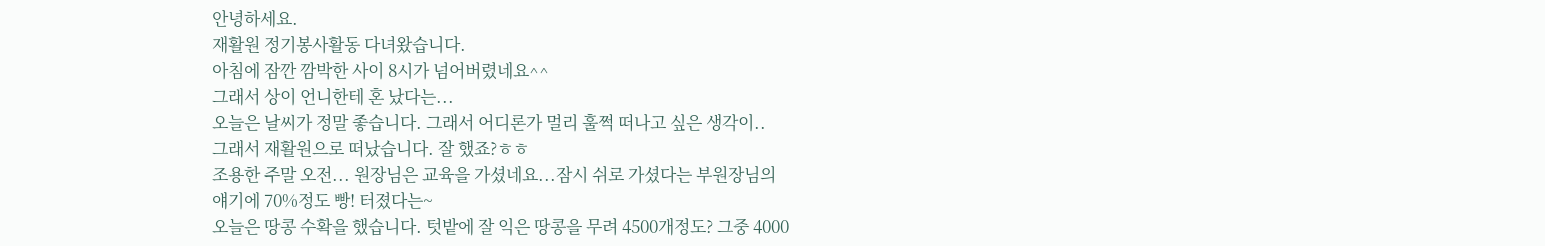안녕하세요.
재활원 정기봉사활동 다녀왔습니다.
아침에 잠깐 깜박한 사이 8시가 넘어버렸네요^^
그래서 상이 언니한테 혼 났다는...
오늘은 날씨가 정말 좋습니다. 그래서 어디론가 멀리 훌쩍 떠나고 싶은 생각이..
그래서 재활원으로 떠났습니다. 잘 했죠?ㅎㅎ
조용한 주말 오전... 원장님은 교육을 가셨네요...잠시 쉬로 가셨다는 부원장님의
얘기에 70%정도 빵! 터졌다는~
오늘은 땅콩 수확을 했습니다. 텃밭에 잘 익은 땅콩을 무려 4500개정도? 그중 4000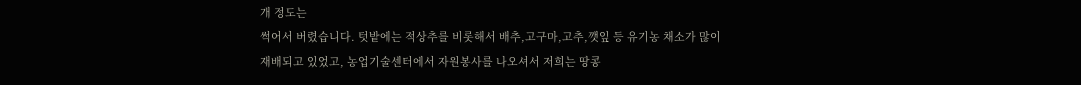개 정도는
썩어서 버렸습니다. 텃밭에는 적상추를 비롯해서 배추,고구마,고추,깻잎 등 유기농 채소가 많이
재배되고 있었고, 농업기술센터에서 자원봉사를 나오셔서 저희는 땅콩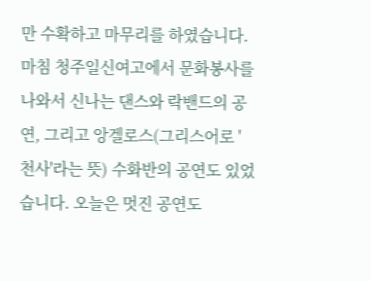만 수확하고 마무리를 하였습니다. 마침 청주일신여고에서 문화봉사를 나와서 신나는 댄스와 락밴드의 공연, 그리고 앙겔로스(그리스어로 '천사'라는 뜻) 수화반의 공연도 있었습니다. 오늘은 멋진 공연도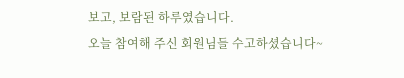보고, 보람된 하루였습니다.
오늘 참여해 주신 회원님들 수고하셨습니다~